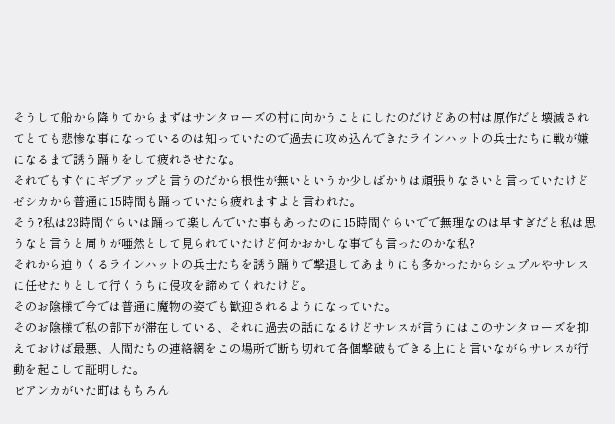そうして船から降りてからまずはサンタローズの村に向かうことにしたのだけどあの村は原作だと壊滅されてとても悲惨な事になっているのは知っていたので過去に攻め込んできたラインハットの兵士たちに戦が嫌になるまで誘う踊りをして疲れさせたな。
それでもすぐにギブアップと言うのだから根性が無いというか少しばかりは頑張りなさいと言っていたけどゼシカから普通に15時間も踊っていたら疲れますよと言われた。
そう?私は23時間ぐらいは踊って楽しんでいた事もあったのに15時間ぐらいでで無理なのは早すぎだと私は思うなと言うと周りが唖然として見られていたけど何かおかしな事でも言ったのかな私?
それから迫りくるラインハットの兵士たちを誘う踊りで撃退してあまりにも多かったからシュプルやサレスに任せたりとして行くうちに侵攻を諦めてくれたけど。
そのお陰様で今では普通に魔物の姿でも歓迎されるようになっていた。
そのお陰様で私の部下が滞在している、それに過去の話になるけどサレスが言うにはこのサンタローズを抑えておけば最悪、人間たちの連絡網をこの場所で断ち切れて各個撃破もできる上にと言いながらサレスが行動を起こして証明した。
ビアンカがいた町はもちろん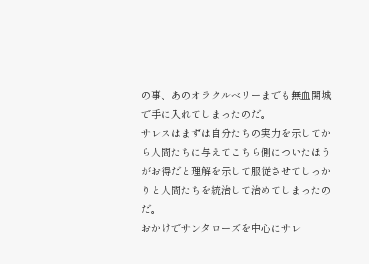の事、あのオラクルベリーまでも無血開城で手に入れてしまったのだ。
サレスはまずは自分たちの実力を示してから人間たちに与えてこちら側についたほうがお得だと理解を示して服従させてしっかりと人間たちを統治して治めてしまったのだ。
おかけでサンタローズを中心にサレ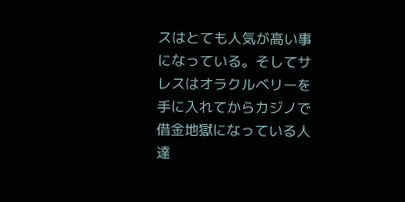スはとても人気が高い事になっている。そしてサレスはオラクルベリーを手に入れてからカジノで借金地獄になっている人達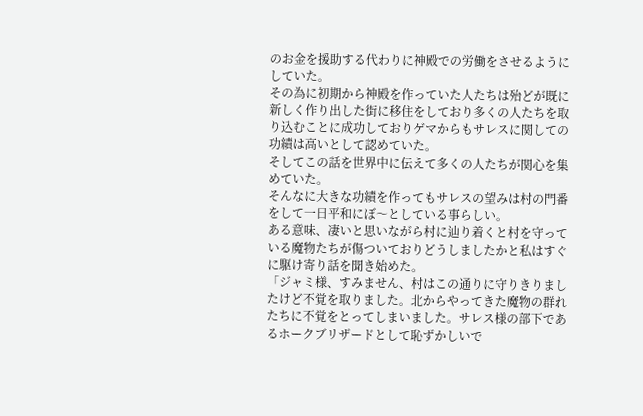のお金を援助する代わりに神殿での労働をさせるようにしていた。
その為に初期から神殿を作っていた人たちは殆どが既に新しく作り出した街に移住をしており多くの人たちを取り込むことに成功しておりゲマからもサレスに関しての功績は高いとして認めていた。
そしてこの話を世界中に伝えて多くの人たちが関心を集めていた。
そんなに大きな功績を作ってもサレスの望みは村の門番をして一日平和にぼ〜としている事らしい。
ある意味、凄いと思いながら村に辿り着くと村を守っている魔物たちが傷ついておりどうしましたかと私はすぐに駆け寄り話を聞き始めた。
「ジャミ様、すみません、村はこの通りに守りきりましたけど不覚を取りました。北からやってきた魔物の群れたちに不覚をとってしまいました。サレス様の部下であるホークブリザードとして恥ずかしいで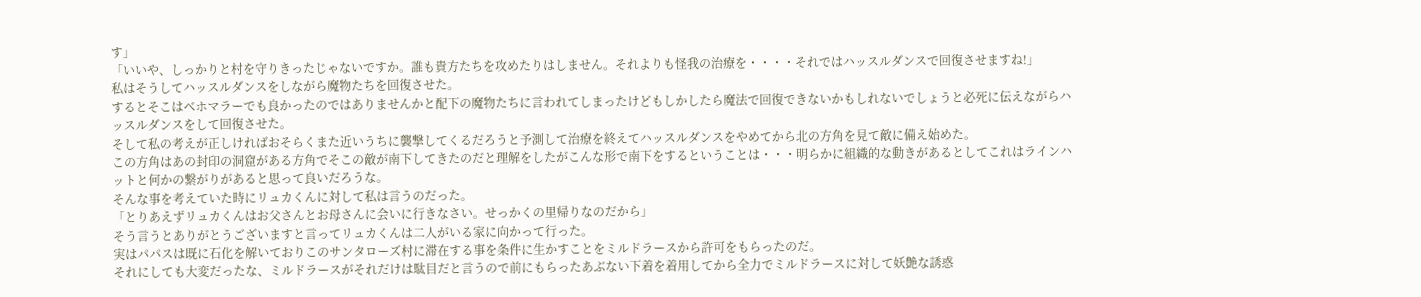す」
「いいや、しっかりと村を守りきったじゃないですか。誰も貴方たちを攻めたりはしません。それよりも怪我の治療を・・・・それではハッスルダンスで回復させますね!」
私はそうしてハッスルダンスをしながら魔物たちを回復させた。
するとそこはベホマラーでも良かったのではありませんかと配下の魔物たちに言われてしまったけどもしかしたら魔法で回復できないかもしれないでしょうと必死に伝えながらハッスルダンスをして回復させた。
そして私の考えが正しければおそらくまた近いうちに襲撃してくるだろうと予測して治療を終えてハッスルダンスをやめてから北の方角を見て敵に備え始めた。
この方角はあの封印の洞窟がある方角でそこの敵が南下してきたのだと理解をしたがこんな形で南下をするということは・・・明らかに組織的な動きがあるとしてこれはラインハットと何かの繋がりがあると思って良いだろうな。
そんな事を考えていた時にリュカくんに対して私は言うのだった。
「とりあえずリュカくんはお父さんとお母さんに会いに行きなさい。せっかくの里帰りなのだから」
そう言うとありがとうございますと言ってリュカくんは二人がいる家に向かって行った。
実はパパスは既に石化を解いておりこのサンタローズ村に滞在する事を条件に生かすことをミルドラースから許可をもらったのだ。
それにしても大変だったな、ミルドラースがそれだけは駄目だと言うので前にもらったあぶない下着を着用してから全力でミルドラースに対して妖艶な誘惑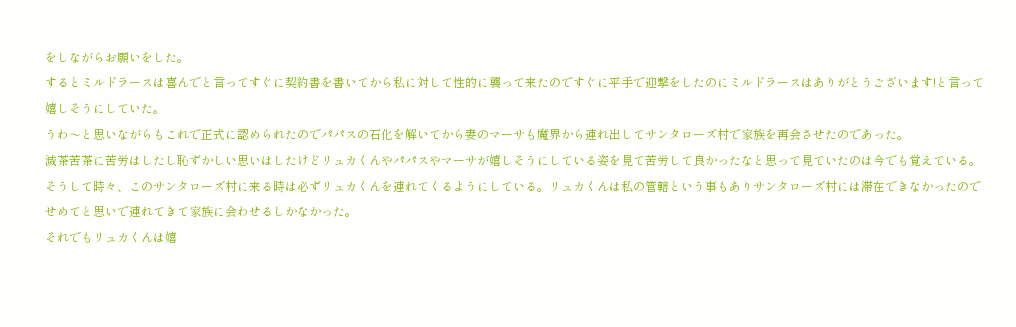をしながらお願いをした。
するとミルドラースは喜んでと言ってすぐに契約書を書いてから私に対して性的に襲って来たのですぐに平手で迎撃をしたのにミルドラースはありがとうございます!と言って嬉しそうにしていた。
うわ〜と思いながらもこれで正式に認められたのでパパスの石化を解いてから妻のマーサも魔界から連れ出してサンタローズ村で家族を再会させたのであった。
滅茶苦茶に苦労はしたし恥ずかしい思いはしたけどリュカくんやパパスやマーサが嬉しそうにしている姿を見て苦労して良かったなと思って見ていたのは今でも覚えている。
そうして時々、このサンタローズ村に来る時は必ずリュカくんを連れてくるようにしている。リュカくんは私の管轄という事もありサンタローズ村には滞在できなかったのでせめてと思いで連れてきて家族に会わせるしかなかった。
それでもリュカくんは嬉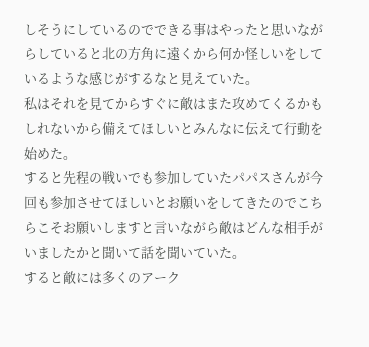しそうにしているのでできる事はやったと思いながらしていると北の方角に遠くから何か怪しいをしているような感じがするなと見えていた。
私はそれを見てからすぐに敵はまた攻めてくるかもしれないから備えてほしいとみんなに伝えて行動を始めた。
すると先程の戦いでも参加していたパパスさんが今回も参加させてほしいとお願いをしてきたのでこちらこそお願いしますと言いながら敵はどんな相手がいましたかと聞いて話を聞いていた。
すると敵には多くのアーク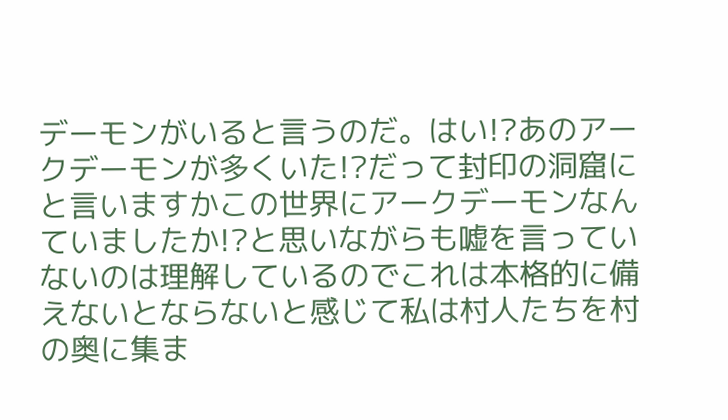デーモンがいると言うのだ。はい!?あのアークデーモンが多くいた!?だって封印の洞窟にと言いますかこの世界にアークデーモンなんていましたか!?と思いながらも嘘を言っていないのは理解しているのでこれは本格的に備えないとならないと感じて私は村人たちを村の奥に集ま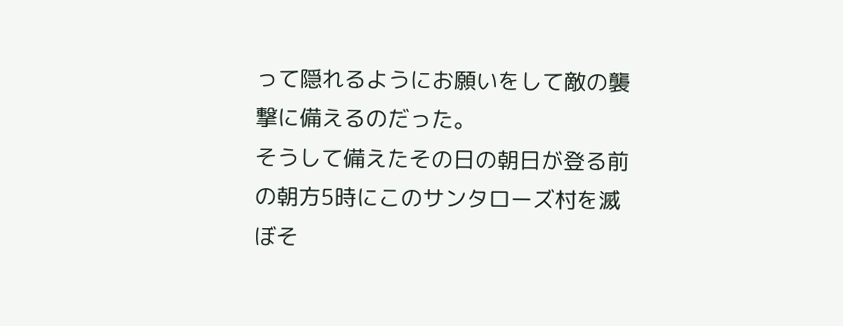って隠れるようにお願いをして敵の襲撃に備えるのだった。
そうして備えたその日の朝日が登る前の朝方5時にこのサンタローズ村を滅ぼそ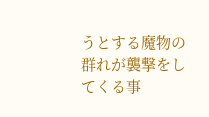うとする魔物の群れが襲撃をしてくる事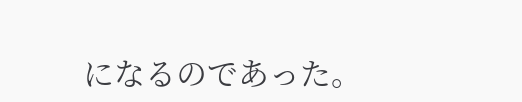になるのであった。